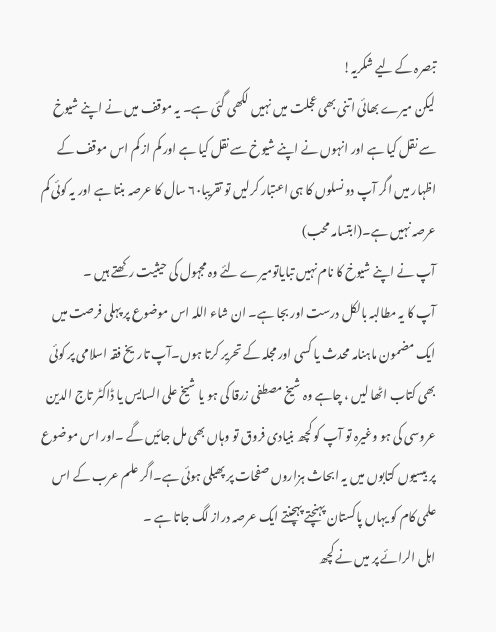تبصرہ کے لیے شکریہ!
لیکن میرے بھائی اتنی بھی عجلت میں نہیں لکھی گئی ہے۔ یہ موقف میں نے اپنے شیوخ سے نقل کیا ہے اور انہوں نے اپنے شیوخ سے نقل کیا ہے اور کم از کم اس موقف کے اظہار میں اگر آپ دو نسلوں کا ہی اعتبار کرلیں تو تقریبا٦٠ سال کا عرصہ بنتا ہے اور یہ کوئی کم عرصہ نہیں ہے۔(ابتسامہ محب)
آپ نے اپنے شیوخ کا نام نہیں تبایاتومیرے لئے وہ مجہول کی حیثیت رکھتے ہیں ۔
آپ کا یہ مطالبہ بالکل درست اور بجا ہے۔ ان شاء اللہ اس موضوع پر پہلی فرصت میں ایک مضمون ماہنامہ محدث یا کسی اور مجلہ کے تحریر کرتا ہوں۔آپ تاریخ فقہ اسلامی پر کوئی بھی کتاب اٹھا لیں ، چاہے وہ شیخ مصطفی زرقا کی ہو یا شیخ علی السایس یا ڈاکٹر تاج الدین عروسی کی ہو وغیرہ تو آپ کو کچھ بنیادی فروق تو وہاں بھی مل جائیں گے ۔اور اس موضوع پر بیسیوں کتابوں میں یہ ابحاث ہزاروں صفحات پر پھیلی ہوئی ہے۔اگر علم عرب کے اس علمی کام کو یہاں پاکستان پہنچتے پہچنتے ایک عرصہ دراز لگ جاتا ہے ۔
اہل الرائے پر میں نے کچھ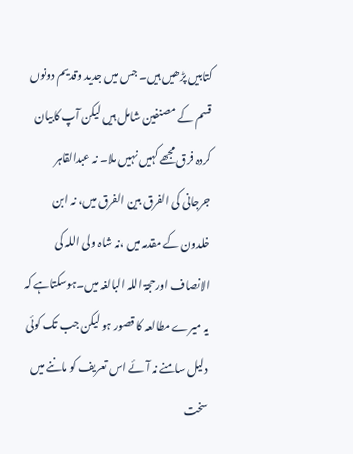کتابیں پڑھیں ہیں۔ جس میں جدید وقدیم دونوں قسم کے مصنفین شامل ہیں لیکن آپ کابیان کردہ فرق مجھے کہیں نہیں ملا۔ نہ عبدالقاہر جرجانی کی الفرق بین الفرق میں، نہ ابن خلدون کے مقدمہ میں ،نہ شاہ ولی اللہ کی الانصاف اورحجۃ اللہ البالغہ میں۔ہوسکتاہے کہ یہ میرے مطالعہ کا قصور ہو لیکن جب تک کوئی دلیل سامنے نہ آئے اس تعریف کو ماننے میں سخت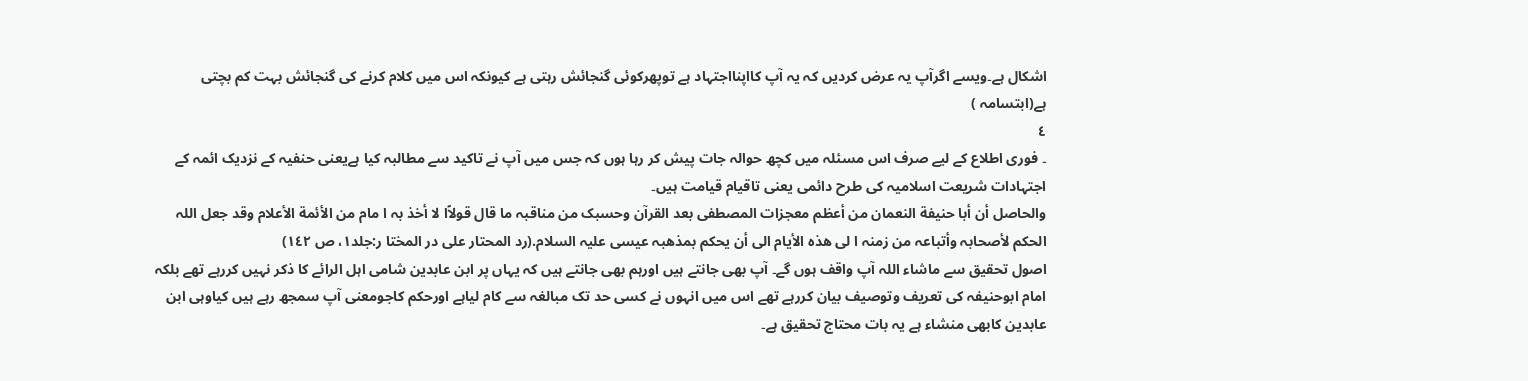اشکال ہے۔ویسے اگرآپ یہ عرض کردیں کہ یہ آپ کااپنااجتہاد ہے توپھرکوئی گنجائش رہتی ہے کیونکہ اس میں کلام کرنے کی گنجائش بہت کم بچتی ہے(ابتسامہ )
٤
۔ فوری اطلاع کے لیے صرف اس مسئلہ میں کچھ حوالہ جات پیش کر رہا ہوں کہ جس میں آپ نے تاکید سے مطالبہ کیا ہےیعنی حنفیہ کے نزدیک ائمہ کے اجتہادات شریعت اسلامیہ کی طرح دائمی یعنی تاقیام قیامت ہیں۔
والحاصل أن أبا حنیفة النعمان من أعظم معجزات المصطفی بعد القرآن وحسبک من مناقبہ ما قال قولاًا لا أخذ بہ ا مام من الأئمة الأعلام وقد جعل اللہ الحکم لأصحابہ وأتباعہ من زمنہ ا لی ھذہ الأیام الی أن یحکم بمذھبہ عیسی علیہ السلام.(رد المحتار علی در المختا ر:جلد١، ص ١٤٢)
اصول تحقیق سے ماشاء اللہ آپ واقف ہوں گے۔ آپ بھی جانتے ہیں اورہم بھی جانتے ہیں کہ یہاں پر ابن عابدین شامی اہل الرائے کا ذکر نہیں کررہے تھے بلکہ امام ابوحنیفہ کی تعریف وتوصیف بیان کررہے تھے اس میں انہوں نے کسی حد تک مبالغہ سے کام لیاہے اورحکم کاجومعنی آپ سمجھ رہے ہیں کیاوہی ابن عابدین کابھی منشاء ہے یہ بات محتاج تحقیق ہے۔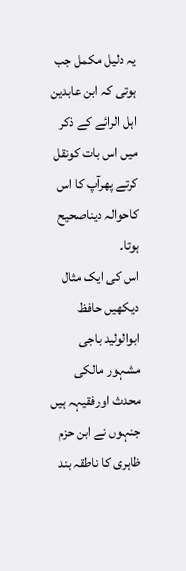یہ دلیل مکمل جب ہوتی کہ ابن عابدین اہل الرائے کے ذکر میں اس بات کونقل کرتے پھرآپ کا اس کاحوالہ دیناصحیح ہوتا۔
اس کی ایک مثال دیکھیں حافظ ابوالولید باجی مشہور مالکی محدث اورفقیہہ ہیں جنہوں نے ابن حزم ظاہری کا ناطقہ بند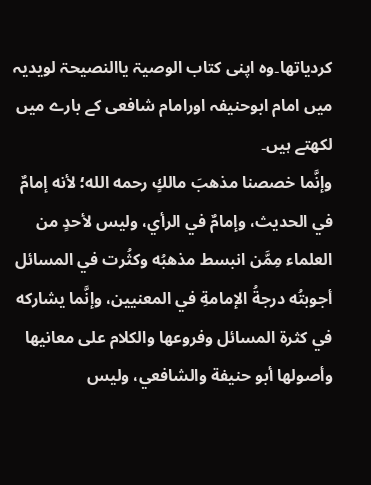کردیاتھا۔وہ اپنی کتاب الوصیۃ یاالنصیحۃ لویدیہ میں امام ابوحنیفہ اورامام شافعی کے بارے میں لکھتے ہیں۔
وإنَّما خصصنا مذهبَ مالكٍ رحمه الله؛ لأنه إمامٌ في الحديث، وإمامٌ في الرأي، وليس لأحدٍ من العلماء مِمَّن انبسط مذهبُه وكثُرت في المسائل أجوبتُه درجةُ الإمامةِ في المعنيين، وإنَّما يشاركه في كثرة المسائل وفروعها والكلام على معانيها وأصولها أبو حنيفة والشافعي، وليس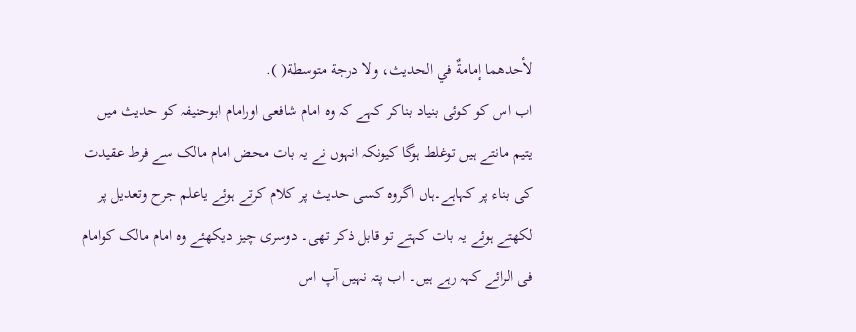لأحدهما إمامةٌ في الحديث، ولا درجة متوسطة( ).
اب اس کو کوئی بنیاد بناکر کہے کہ وہ امام شافعی اورامام ابوحنیفہ کو حدیث میں یتیم مانتے ہیں توغلط ہوگا کیونکہ انہوں نے یہ بات محض امام مالک سے فرط عقیدت کی بناء پر کہاہے۔ہاں اگروہ کسی حدیث پر کلام کرتے ہوئے یاعلم جرح وتعدیل پر لکھتے ہوئے یہ بات کہتے تو قابل ذکر تھی۔ دوسری چیز دیکھئے وہ امام مالک کوامام فی الرائے کہہ رہے ہیں۔ اب پتہ نہیں آپ اس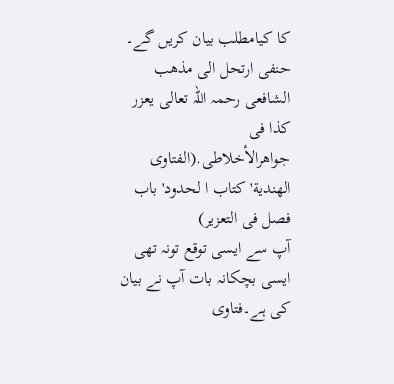کا کیامطلب بیان کریں گے۔
حنفی ارتحل الی مذھب الشافعی رحمہ اللہ تعالی یعزر کذا فی جواھرالأخلاطی.(الفتاوی الھندیة' کتاب ا لحدود' باب فصل فی التعزیر)
آپ سے ایسی توقع تونہ تھی ایسی بچکانہ بات آپ نے بیان کی ہے۔فتاوی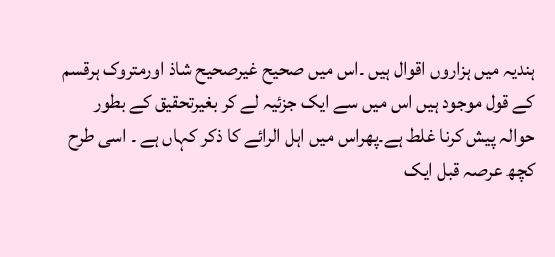ہندیہ میں ہزاروں اقوال ہیں ۔اس میں صحیح غیرصحیح شاذ اورمتروک ہرقسم کے قول موجود ہیں اس میں سے ایک جزئیہ لے کر بغیرتحقیق کے بطور حوالہ پیش کرنا غلط ہے۔پھراس میں اہل الرائے کا ذکر کہاں ہے ۔ اسی طرح کچھ عرصہ قبل ایک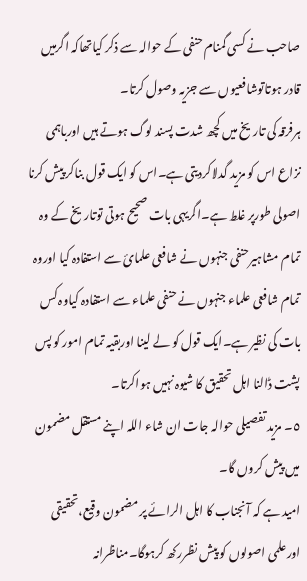صاحب نے کسی گمنام حنفی کے حوالہ سے ذکر کیاتھاکہ اگرمیں قادر ہوتاتوشافعیوں سے جزیہ وصول کرتا۔
ہرفرقہ کی تاریخ میں کچھ شدت پسند لوگ ہوتے ہیں اورباہمی نزاع اس کو مزید گدلاکردیتی ہے۔اس کو ایک قول بناکر پیش کرنا اصولی طورپر غلط ہے۔اگریہی بات صحیح ہوتی توتاریخ کے وہ تمام مشاہیرحنفی جنہوں نے شافعی علمائ سے استفادہ کیا اوروہ تمام شافعی علماء جنہوں نے حنفی علماء سے استفادہ کیاوہ کس بات کی نظیر ہے۔ایک قول کو لے لینا اوربقیہ تمام امور کو پس پشت ڈالنا اہل تحقیق کا شیوہ نہیں ہواکرتا۔
٥۔ مزید تفصیلی حوالہ جات ان شاء اللہ اپنے مستقل مضمون میں پیش کروں گا۔
امید ہے کہ آنجناب کا اہل الرائے پر مضمون وقیع،تحقیقی اورعلمی اصولوں کو پیش نظررکھ کرہوگا۔مناظرانہ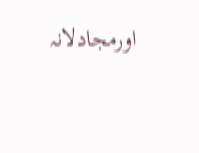اورمجادلانہ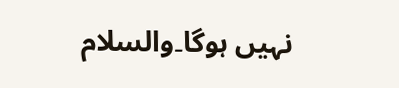نہیں ہوگا۔والسلام